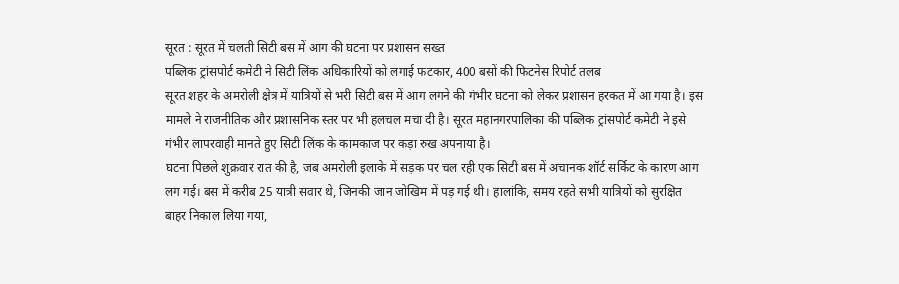सूरत : सूरत में चलती सिटी बस में आग की घटना पर प्रशासन सख्त
पब्लिक ट्रांसपोर्ट कमेटी ने सिटी लिंक अधिकारियों को लगाई फटकार, 400 बसों की फिटनेस रिपोर्ट तलब
सूरत शहर के अमरोली क्षेत्र में यात्रियों से भरी सिटी बस में आग लगने की गंभीर घटना को लेकर प्रशासन हरकत में आ गया है। इस मामले ने राजनीतिक और प्रशासनिक स्तर पर भी हलचल मचा दी है। सूरत महानगरपालिका की पब्लिक ट्रांसपोर्ट कमेटी ने इसे गंभीर लापरवाही मानते हुए सिटी लिंक के कामकाज पर कड़ा रुख अपनाया है।
घटना पिछले शुक्रवार रात की है, जब अमरोली इलाके में सड़क पर चल रही एक सिटी बस में अचानक शॉर्ट सर्किट के कारण आग लग गई। बस में करीब 25 यात्री सवार थे, जिनकी जान जोखिम में पड़ गई थी। हालांकि, समय रहते सभी यात्रियों को सुरक्षित बाहर निकाल लिया गया,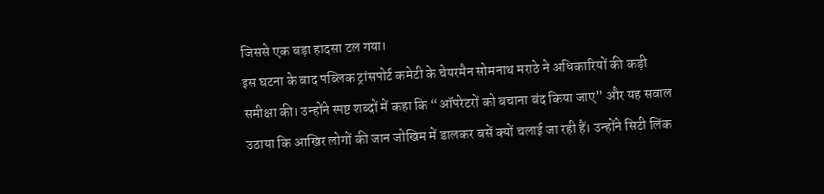जिससे एक बड़ा हादसा टल गया।
इस घटना के बाद पब्लिक ट्रांसपोर्ट कमेटी के चेयरमैन सोमनाथ मराठे ने अधिकारियों की कड़ी समीक्षा की। उन्होंने स्पष्ट शब्दों में कहा कि “ऑपरेटरों को बचाना बंद किया जाए” और यह सवाल उठाया कि आखिर लोगों की जान जोखिम में डालकर बसें क्यों चलाई जा रही हैं। उन्होंने सिटी लिंक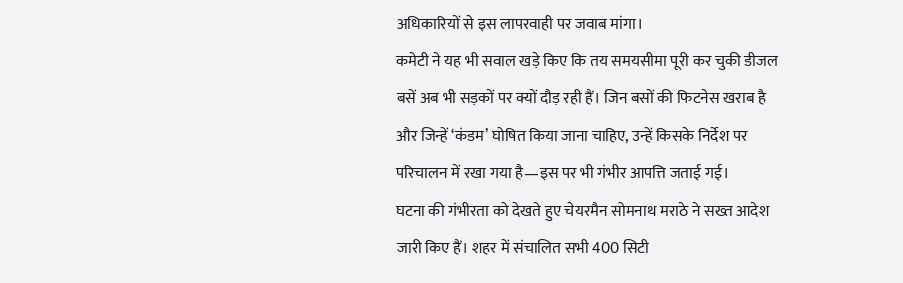अधिकारियों से इस लापरवाही पर जवाब मांगा।
कमेटी ने यह भी सवाल खड़े किए कि तय समयसीमा पूरी कर चुकी डीजल बसें अब भी सड़कों पर क्यों दौड़ रही हैं। जिन बसों की फिटनेस खराब है और जिन्हें ‘कंडम’ घोषित किया जाना चाहिए, उन्हें किसके निर्देश पर परिचालन में रखा गया है—इस पर भी गंभीर आपत्ति जताई गई।
घटना की गंभीरता को देखते हुए चेयरमैन सोमनाथ मराठे ने सख्त आदेश जारी किए हैं। शहर में संचालित सभी 400 सिटी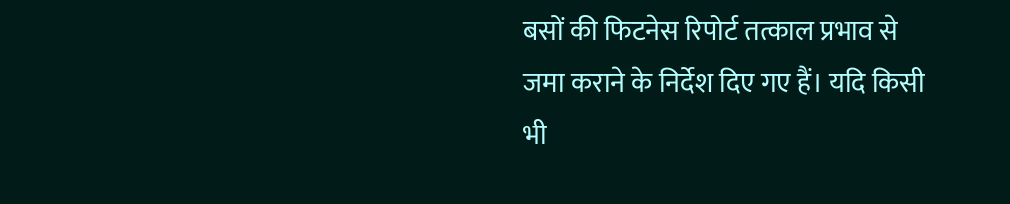बसों की फिटनेस रिपोर्ट तत्काल प्रभाव से जमा कराने के निर्देश दिए गए हैं। यदि किसी भी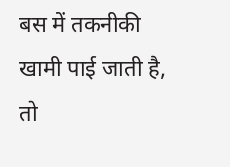बस में तकनीकी खामी पाई जाती है, तो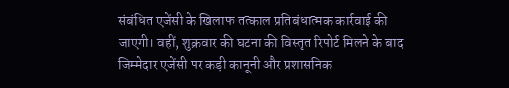संबंधित एजेंसी के खिलाफ तत्काल प्रतिबंधात्मक कार्रवाई की जाएगी। वहीं, शुक्रवार की घटना की विस्तृत रिपोर्ट मिलने के बाद जिम्मेदार एजेंसी पर कड़ी कानूनी और प्रशासनिक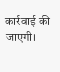कार्रवाई की जाएगी।